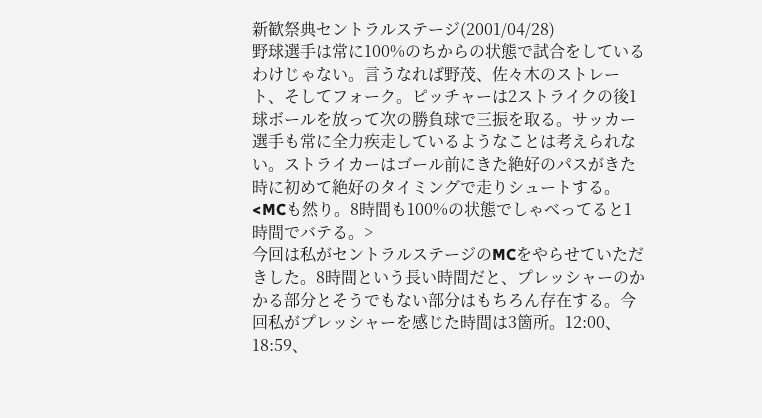新歓祭典セントラルステージ(2001/04/28)
野球選手は常に100%のちからの状態で試合をしているわけじゃない。言うなれば野茂、佐々木のストレート、そしてフォーク。ピッチャーは2ストライクの後1球ボールを放って次の勝負球で三振を取る。サッカー選手も常に全力疾走しているようなことは考えられない。ストライカーはゴール前にきた絶好のパスがきた時に初めて絶好のタイミングで走りシュートする。
<MCも然り。8時間も100%の状態でしゃべってると1時間でバテる。>
今回は私がセントラルステージのMCをやらせていただきした。8時間という長い時間だと、プレッシャーのかかる部分とそうでもない部分はもちろん存在する。今回私がプレッシャーを感じた時間は3箇所。12:00、18:59、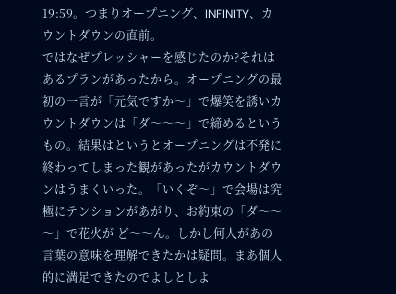19:59。つまりオープニング、INFINITY、カウントダウンの直前。
ではなぜプレッシャーを感じたのか?それはあるプランがあったから。オープニングの最初の一言が「元気ですか〜」で爆笑を誘いカウントダウンは「ダ〜〜〜」で締めるというもの。結果はというとオープニングは不発に終わってしまった観があったがカウントダウンはうまくいった。「いくぞ〜」で会場は究極にテンションがあがり、お約束の「ダ〜〜〜」で花火が ど〜〜ん。しかし何人があの言葉の意味を理解できたかは疑問。まあ個人的に満足できたのでよしとしよ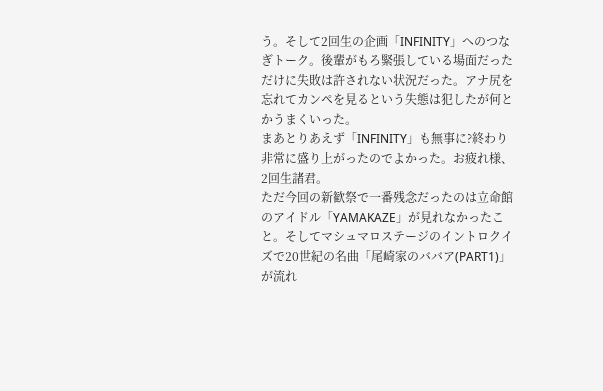う。そして2回生の企画「INFINITY」へのつなぎトーク。後輩がもろ緊張している場面だっただけに失敗は許されない状況だった。アナ尻を忘れてカンペを見るという失態は犯したが何とかうまくいった。
まあとりあえず「INFINITY」も無事に?終わり非常に盛り上がったのでよかった。お疲れ様、2回生諸君。
ただ今回の新歓祭で一番残念だったのは立命館のアイドル「YAMAKAZE」が見れなかったこと。そしてマシュマロステージのイントロクイズで20世紀の名曲「尾崎家のババア(PART1)」が流れ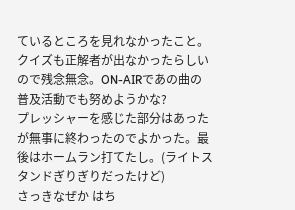ているところを見れなかったこと。クイズも正解者が出なかったらしいので残念無念。ON-AIRであの曲の普及活動でも努めようかな?
プレッシャーを感じた部分はあったが無事に終わったのでよかった。最後はホームラン打てたし。(ライトスタンドぎりぎりだったけど)
さっきなぜか はち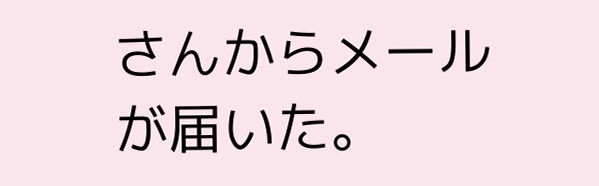さんからメールが届いた。